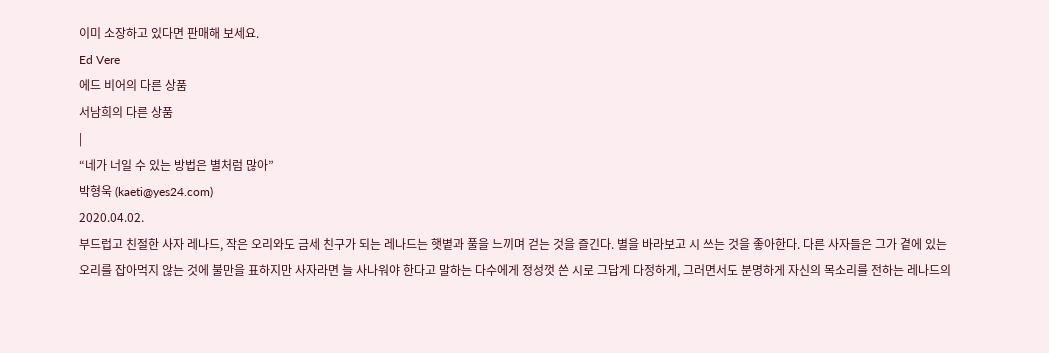이미 소장하고 있다면 판매해 보세요.
Ed Vere
에드 비어의 다른 상품
서남희의 다른 상품
|
“네가 너일 수 있는 방법은 별처럼 많아”
박형욱 (kaeti@yes24.com)
2020.04.02.
부드럽고 친절한 사자 레나드, 작은 오리와도 금세 친구가 되는 레나드는 햇볕과 풀을 느끼며 걷는 것을 즐긴다. 별을 바라보고 시 쓰는 것을 좋아한다. 다른 사자들은 그가 곁에 있는 오리를 잡아먹지 않는 것에 불만을 표하지만 사자라면 늘 사나워야 한다고 말하는 다수에게 정성껏 쓴 시로 그답게 다정하게, 그러면서도 분명하게 자신의 목소리를 전하는 레나드의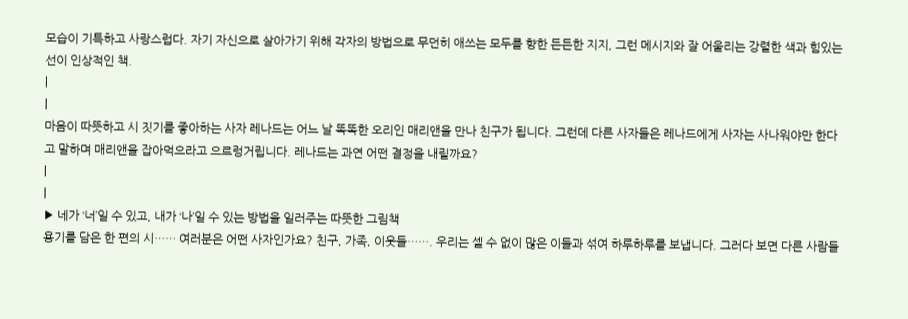모습이 기특하고 사랑스럽다. 자기 자신으로 살아가기 위해 각자의 방법으로 무던히 애쓰는 모두를 향한 든든한 지지, 그런 메시지와 잘 어울리는 강렬한 색과 힘있는 선이 인상적인 책.
|
|
마음이 따뜻하고 시 짓기를 좋아하는 사자 레나드는 어느 날 똑똑한 오리인 매리앤을 만나 친구가 됩니다. 그런데 다른 사자들은 레나드에게 사자는 사나워야만 한다고 말하며 매리앤을 잡아먹으라고 으르렁거립니다. 레나드는 과연 어떤 결정을 내릴까요?
|
|
▶ 네가 ‘너’일 수 있고, 내가 ‘나’일 수 있는 방법을 일러주는 따뜻한 그림책
용기를 담은 한 편의 시…… 여러분은 어떤 사자인가요? 친구, 가족, 이웃들……. 우리는 셀 수 없이 많은 이들과 섞여 하루하루를 보냅니다. 그러다 보면 다른 사람들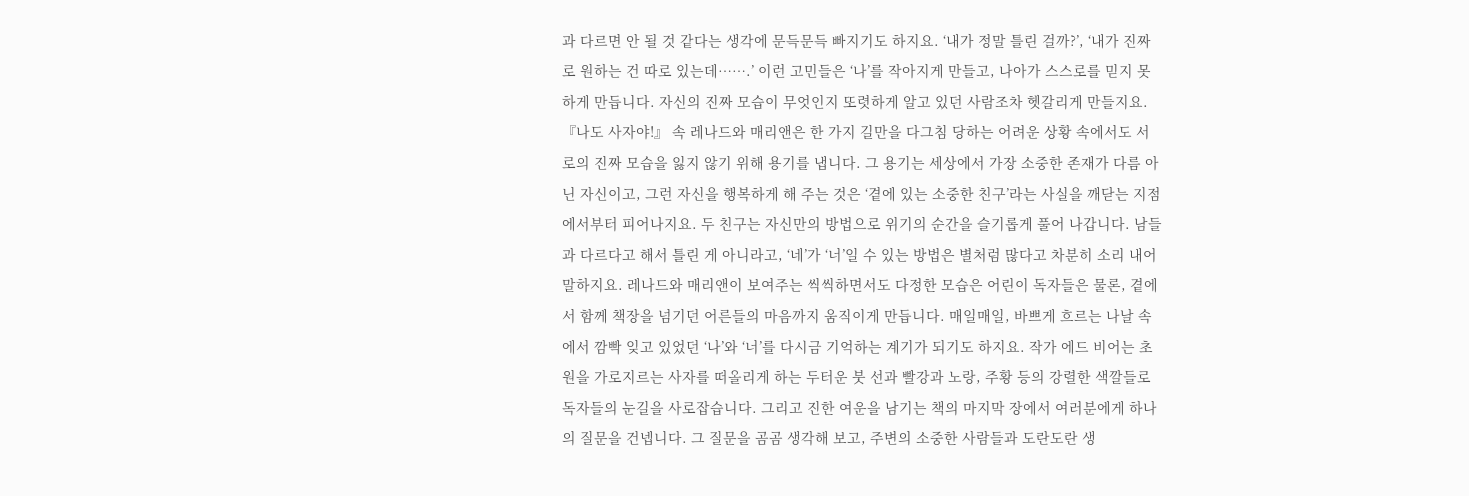과 다르면 안 될 것 같다는 생각에 문득문득 빠지기도 하지요. ‘내가 정말 틀린 걸까?’, ‘내가 진짜로 원하는 건 따로 있는데…….’ 이런 고민들은 ‘나’를 작아지게 만들고, 나아가 스스로를 믿지 못하게 만듭니다. 자신의 진짜 모습이 무엇인지 또렷하게 알고 있던 사람조차 헷갈리게 만들지요. 『나도 사자야!』 속 레나드와 매리앤은 한 가지 길만을 다그침 당하는 어려운 상황 속에서도 서로의 진짜 모습을 잃지 않기 위해 용기를 냅니다. 그 용기는 세상에서 가장 소중한 존재가 다름 아닌 자신이고, 그런 자신을 행복하게 해 주는 것은 ‘곁에 있는 소중한 친구’라는 사실을 깨닫는 지점에서부터 피어나지요. 두 친구는 자신만의 방법으로 위기의 순간을 슬기롭게 풀어 나갑니다. 남들과 다르다고 해서 틀린 게 아니라고, ‘네’가 ‘너’일 수 있는 방법은 별처럼 많다고 차분히 소리 내어 말하지요. 레나드와 매리앤이 보여주는 씩씩하면서도 다정한 모습은 어린이 독자들은 물론, 곁에서 함께 책장을 넘기던 어른들의 마음까지 움직이게 만듭니다. 매일매일, 바쁘게 흐르는 나날 속에서 깜빡 잊고 있었던 ‘나’와 ‘너’를 다시금 기억하는 계기가 되기도 하지요. 작가 에드 비어는 초원을 가로지르는 사자를 떠올리게 하는 두터운 붓 선과 빨강과 노랑, 주황 등의 강렬한 색깔들로 독자들의 눈길을 사로잡습니다. 그리고 진한 여운을 남기는 책의 마지막 장에서 여러분에게 하나의 질문을 건넵니다. 그 질문을 곰곰 생각해 보고, 주변의 소중한 사람들과 도란도란 생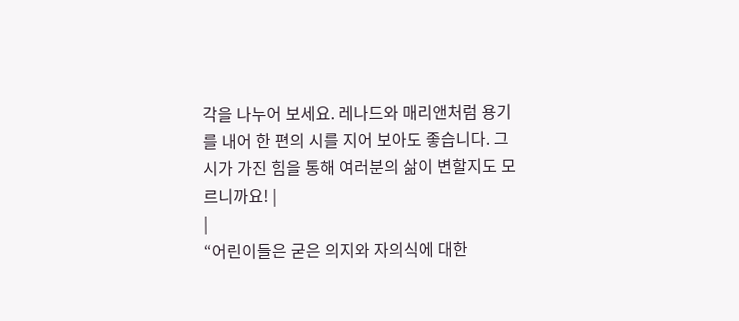각을 나누어 보세요. 레나드와 매리앤처럼 용기를 내어 한 편의 시를 지어 보아도 좋습니다. 그 시가 가진 힘을 통해 여러분의 삶이 변할지도 모르니까요! |
|
“어린이들은 굳은 의지와 자의식에 대한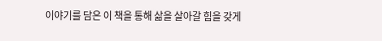이야기를 담은 이 책을 통해 삶을 살아갈 힘을 갖게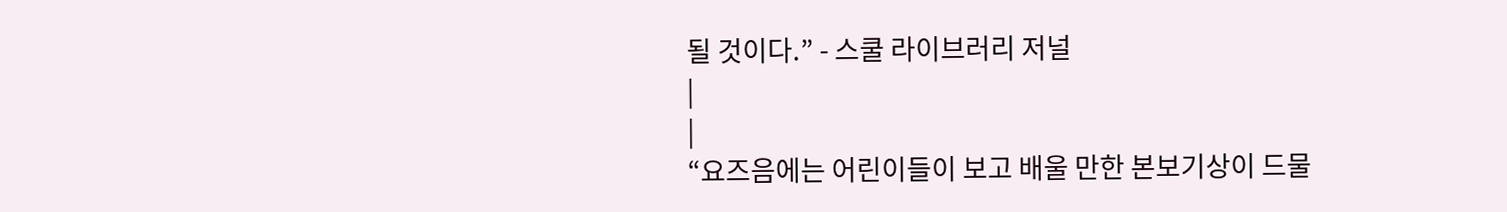될 것이다.” - 스쿨 라이브러리 저널
|
|
“요즈음에는 어린이들이 보고 배울 만한 본보기상이 드물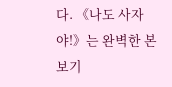다. 《나도 사자야!》는 완벽한 본보기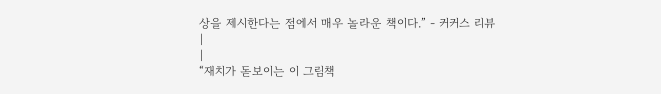상을 제시한다는 점에서 매우 놀라운 책이다.” - 커커스 리뷰
|
|
“재치가 돋보이는 이 그림책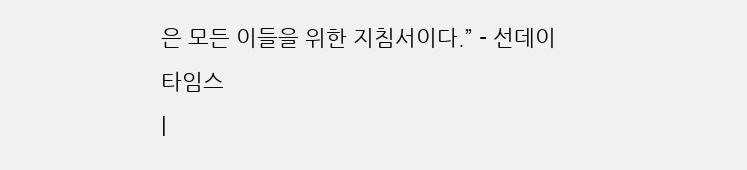은 모든 이들을 위한 지침서이다.” - 선데이 타임스
|